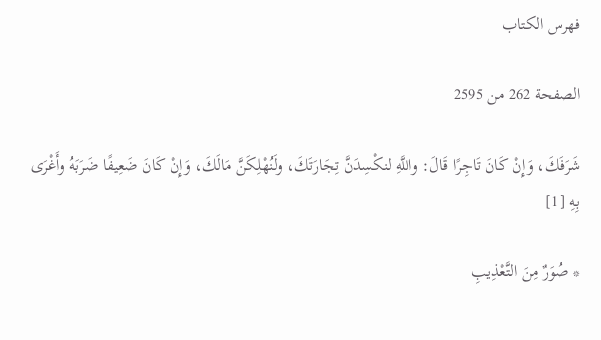فهرس الكتاب

الصفحة 262 من 2595

شَرَفَكَ، وَإِنْ كَانَ تَاجِرًا قَالَ: واللَّهِ لنكْسِدَنَّ تِجَارَتَكَ، ولَنُهْلِكَنَّ مَالَكَ، وَإِنْ كَانَ ضَعِيفًا ضَرَبَهُ وأَغْرَى بِهِ [1]

* صُوَرٌ مِنَ التَّعْذِيبِ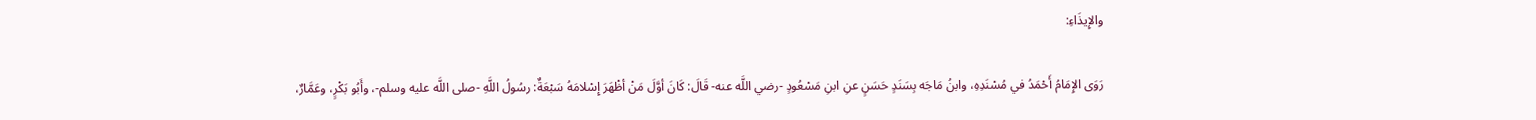والإِيذَاءِ:

رَوَى الإِمَامُ أَحْمَدُ في مُسْنَدِهِ، وابنُ مَاجَه بِسَنَدٍ حَسَنٍ عنِ ابنِ مَسْعُودٍ -رضي اللَّه عنه- قَالَ: كَانَ أوَّلَ مَنْ أظْهَرَ إِسْلامَهُ سَبْعَةٌ: رسُولُ اللَّهِ -صلى اللَّه عليه وسلم-، وأَبُو بَكْرٍ، وعَمَّارٌ،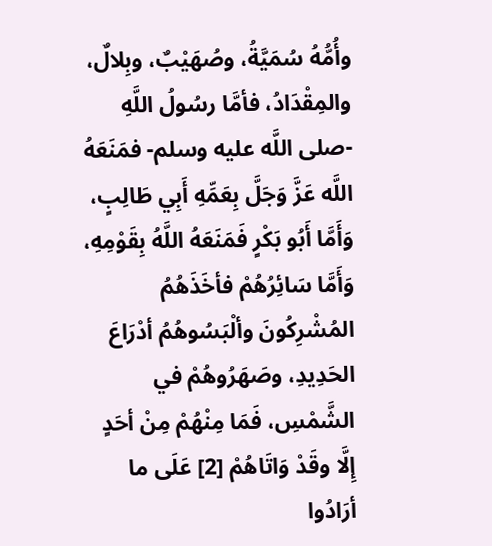وأُمُّهُ سُمَيَّةُ، وصُهَيْبٌ، وبِلالٌ، والمِقْدَادُ، فأمَّا رسُولُ اللَّهِ -صلى اللَّه عليه وسلم- فمَنَعَهُ اللَّه عَزَّ وَجَلَّ بِعَمِّهِ أَبِي طَالِبٍ، وَأَمَّا أَبُو بَكْرٍ فَمَنَعَهُ اللَّهُ بِقَوْمِهِ، وَأَمَّا سَائِرُهُمْ فأخَذَهُمُ المُشْرِكُونَ وألْبَسُوهُمُ أدْرَاعَ الحَدِيدِ، وصَهَرُوهُمْ في الشَّمْسِ، فَمَا مِنْهُمْ مِنْ أحَدٍ إِلَّا وقَدْ وَاتَاهُمْ [2] عَلَى ما أرَادُوا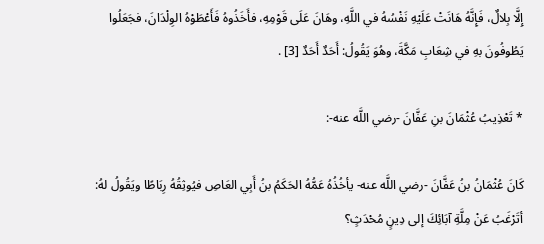إِلَّا بِلالٌ، فَإِنَّهُ هَانَتْ عَلَيْهِ نَفْسُهُ في اللَّهِ، وهَانَ عَلَى قَوْمِهِ، فأَخَذُوهُ فَأَعْطَوْهُ الوِلْدَانَ، فجَعَلُوا يَطُوفُونَ بهِ في شِعَابِ مَكَّةَ، وهُوَ يَقُولُ: أَحَدٌ أَحَدٌ [3] .

* تَعْذِيبُ عُثْمَانَ بنِ عَفَّانَ -رضي اللَّه عنه-:

كَانَ عُثْمَانُ بنُ عَفَّانَ -رضي اللَّه عنه- يأخُذُهُ عَمُّهُ الحَكَمُ بنُ أَبِي العَاصِ فيُوثِقُهُ رِبَاطًا ويَقُولُ لهُ: أتَرْغَبُ عَنْ مِلَّةِ آبَائِكَ إلى دِينٍ مُحْدَثٍ؟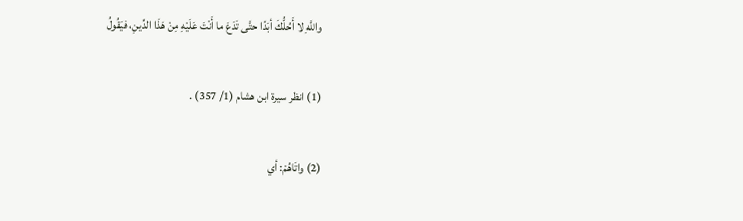واللَّهِ لا أَحُلُّكَ أبَدًا حتَّى تَدَعَ ما أَنْتَ عَلَيْهِ مِنْ هَذَا الدِّينِ، فيَقُولُ

(1) انظر سيرة ابن هشام (1/ 357) .

(2) واتَاهُمْ: أي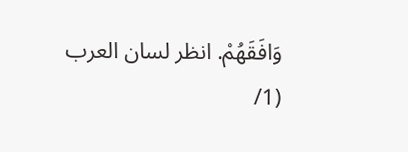وَافَقَهُمْ. انظر لسان العرب (1/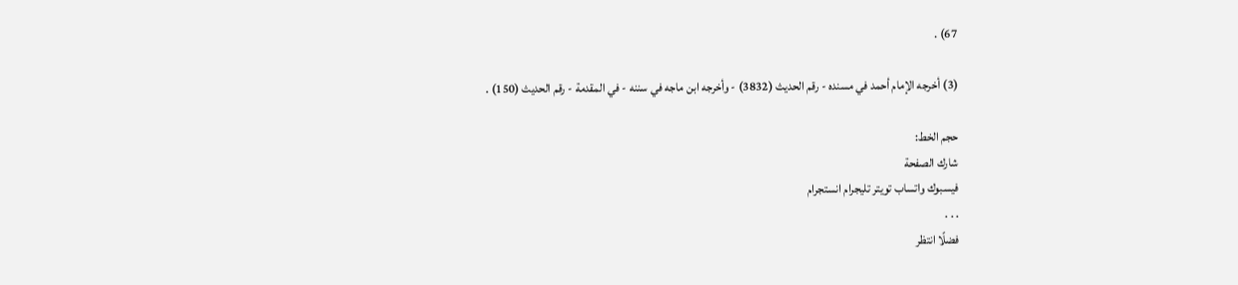67) .

(3) أخرجه الإمام أحمد في مسنده - رقم الحديث (3832) - وأخرجه ابن ماجه في سننه - في المقدمة - رقم الحديث (150) .

حجم الخط:
شارك الصفحة
فيسبوك واتساب تويتر تليجرام انستجرام
. . .
فضلًا انتظر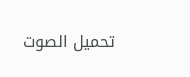تحميل الصوت